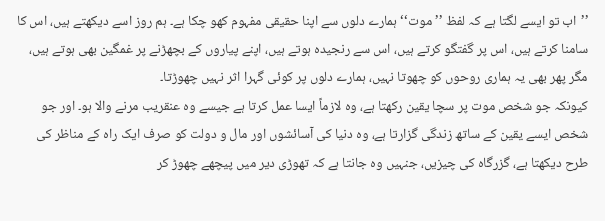’’اب تو ایسے لگتا ہے کہ لفظ ’’موت‘‘ ہمارے دلوں سے اپنا حقیقی مفہوم کھو چکا ہے۔ ہم روز اسے دیکھتے ہیں، اس کا سامنا کرتے ہیں، اس پر گفتگو کرتے ہیں، اس سے رنجیدہ ہوتے ہیں، اپنے پیاروں کے بچھڑنے پر غمگین بھی ہوتے ہیں، مگر پھر بھی یہ ہماری روحوں کو چھوتا نہیں، ہمارے دلوں پر کوئی گہرا اثر نہیں چھوڑتا۔
کیونکہ جو شخص موت پر سچا یقین رکھتا ہے، وہ لازماً ایسا عمل کرتا ہے جیسے وہ عنقریب مرنے والا ہو۔ اور جو شخص ایسے یقین کے ساتھ زندگی گزارتا ہے، وہ دنیا کی آسائشوں اور مال و دولت کو صرف ایک راہ کے مناظر کی طرح دیکھتا ہے، گزرگاہ کی چیزیں، جنہیں وہ جانتا ہے کہ تھوڑی دیر میں پیچھے چھوڑ کر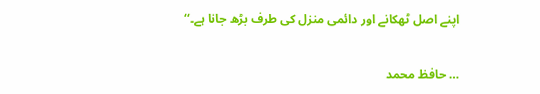اپنے اصل ٹھکانے اور دائمی منزل کی طرف بڑھ جانا ہے۔‘‘

… حافظ محمد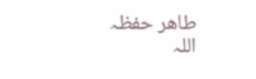طاھر حفظہ اللہ